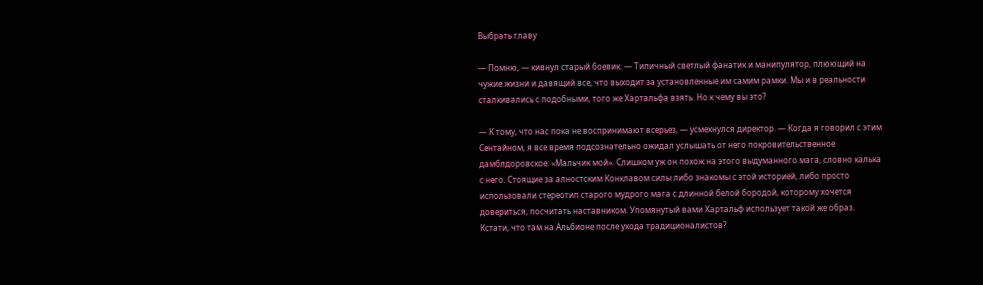Выбрать главу

— Помню, — кивнул старый боевик. — Типичный светлый фанатик и манипулятор, плюющий на чужие жизни и давящий все, что выходит за установленные им самим рамки. Мы и в реальности сталкивались с подобными, того же Хартальфа взять. Но к чему вы это?

— К тому, что нас пока не воспринимают всерьез, — усмехнулся директор. — Когда я говорил с этим Сентайном, я все время подсознательно ожидал услышать от него покровительственное дамблдоровское: «Мальчик мой». Слишком уж он похож на этого выдуманного мага, словно калька с него. Стоящие за алностским Конклавом силы либо знакомы с этой историей, либо просто использовали стереотип старого мудрого мага с длинной белой бородой, которому хочется довериться, посчитать наставником. Упомянутый вами Хартальф использует такой же образ. Кстати, что там на Альбионе после ухода традиционалистов?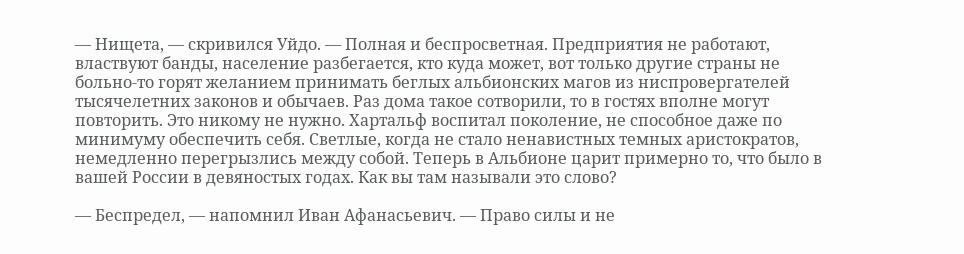— Нищета, — скривился Уйдо. — Полная и беспросветная. Предприятия не работают, властвуют банды, население разбегается, кто куда может, вот только другие страны не больно-то горят желанием принимать беглых альбионских магов из ниспровергателей тысячелетних законов и обычаев. Раз дома такое сотворили, то в гостях вполне могут повторить. Это никому не нужно. Хартальф воспитал поколение, не способное даже по минимуму обеспечить себя. Светлые, когда не стало ненавистных темных аристократов, немедленно перегрызлись между собой. Теперь в Альбионе царит примерно то, что было в вашей России в девяностых годах. Как вы там называли это слово?

— Беспредел, — напомнил Иван Афанасьевич. — Право силы и не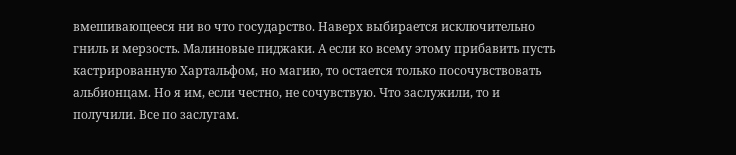вмешивающееся ни во что государство. Наверх выбирается исключительно гниль и мерзость. Малиновые пиджаки. А если ко всему этому прибавить пусть кастрированную Хартальфом, но магию, то остается только посочувствовать альбионцам. Но я им, если честно, не сочувствую. Что заслужили, то и получили. Все по заслугам.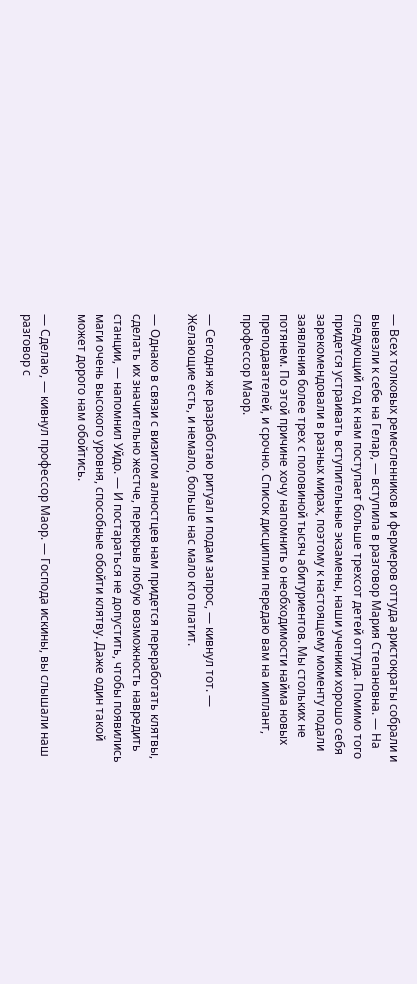— Всех толковых ремесленников и фермеров оттуда аристократы собрали и вывезли к себе на Гелар, — вступила в разговор Мария Степановна. — На следующий год к нам поступает больше трехсот детей оттуда. Помимо того придется устраивать вступительные экзамены, наши ученики хорошо себя зарекомендовали в разных мирах, поэтому к настоящему моменту подали заявления более трех с половиной тысяч абитуриентов. Мы стольких не потянем. По этой причине хочу напомнить о необходимости найма новых преподавателей, и срочно. Список дисциплин передаю вам на имплант, профессор Маор.

— Сегодня же разработаю ритуал и подам запрос, — кивнул тот. — Желающие есть, и немало, больше нас мало кто платит.

— Однако в связи с визитом алностцев нам придется переработать клятвы, сделать их значительно жестче, перекрыв любую возможность навредить станции, — напомнил Уйдо. — И постараться не допустить, чтобы появились маги очень высокого уровня, способные обойти клятву. Даже один такой может дорого нам обойтись.

— Сделаю, — кивнул профессор Маор. — Господа искины, вы слышали наш разговор с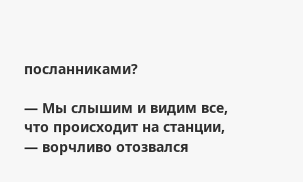посланниками?

— Мы слышим и видим все, что происходит на станции, — ворчливо отозвался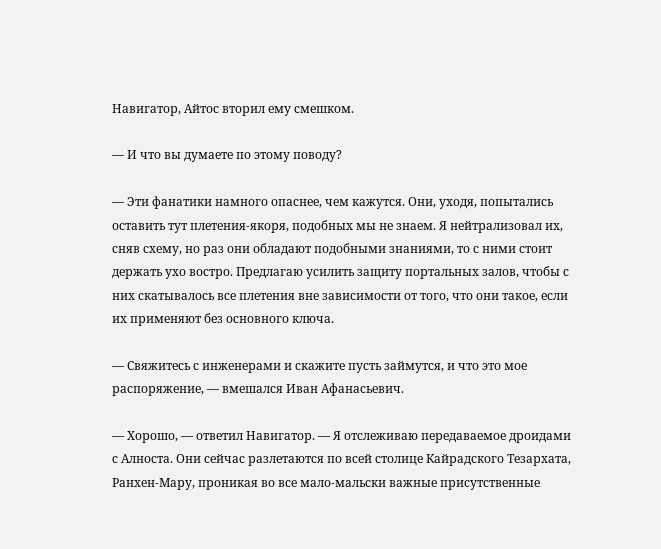Навигатор, Айтос вторил ему смешком.

— И что вы думаете по этому поводу?

— Эти фанатики намного опаснее, чем кажутся. Они, уходя, попытались оставить тут плетения-якоря, подобных мы не знаем. Я нейтрализовал их, сняв схему, но раз они обладают подобными знаниями, то с ними стоит держать ухо востро. Предлагаю усилить защиту портальных залов, чтобы с них скатывалось все плетения вне зависимости от того, что они такое, если их применяют без основного ключа.

— Свяжитесь с инженерами и скажите пусть займутся, и что это мое распоряжение, — вмешался Иван Афанасьевич.

— Хорошо, — ответил Навигатор. — Я отслеживаю передаваемое дроидами с Алноста. Они сейчас разлетаются по всей столице Кайрадского Тезархата, Ранхен-Мару, проникая во все мало-мальски важные присутственные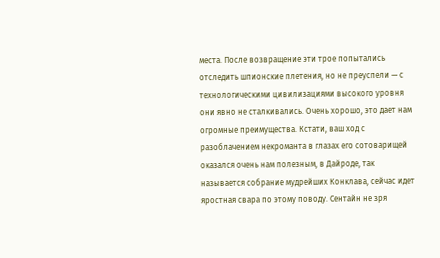места. После возвращение эти трое попытались отследить шпионские плетения, но не преуспели — с технологическими цивилизациями высокого уровня они явно не сталкивались. Очень хорошо, это дает нам огромные преимущества. Кстати, ваш ход с разоблачением некроманта в глазах его сотоварищей оказался очень нам полезным, в Дайроде, так называется собрание мудрейших Конклава, сейчас идет яростная свара по этому поводу. Сентайн не зря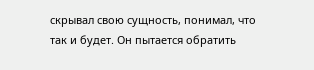скрывал свою сущность, понимал, что так и будет. Он пытается обратить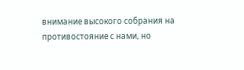внимание высокого собрания на противостояние с нами, но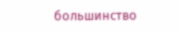большинство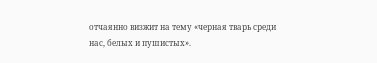отчаянно визжит на тему «черная тварь среди нас, белых и пушистых».